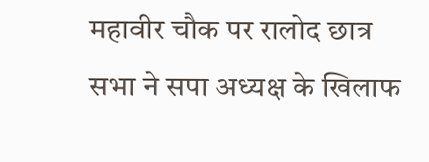महावीर चौक पर रालोद छात्र सभा ने सपा अध्यक्ष के खिलाफ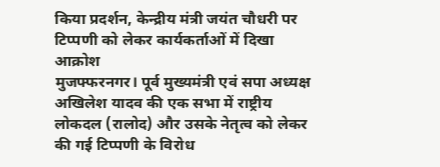किया प्रदर्शन, केन्द्रीय मंत्री जयंत चौधरी पर टिप्पणी को लेकर कार्यकर्ताओं में दिखा आक्रोश
मुजफ्फरनगर। पूर्व मुख्यमंत्री एवं सपा अध्यक्ष अखिलेश यादव की एक सभा में राष्ट्रीय लोकदल (रालोद) और उसके नेतृत्व को लेकर की गई टिप्पणी के विरोध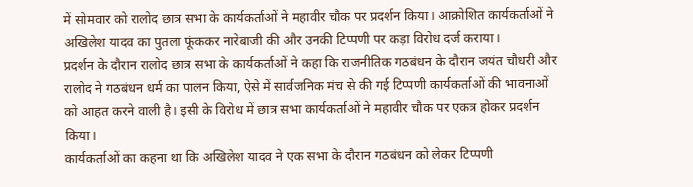में सोमवार को रालोद छात्र सभा के कार्यकर्ताओं ने महावीर चौक पर प्रदर्शन किया। आक्रोशित कार्यकर्ताओं ने अखिलेश यादव का पुतला फूंककर नारेबाजी की और उनकी टिप्पणी पर कड़ा विरोध दर्ज कराया।
प्रदर्शन के दौरान रालोद छात्र सभा के कार्यकर्ताओं ने कहा कि राजनीतिक गठबंधन के दौरान जयंत चौधरी और रालोद ने गठबंधन धर्म का पालन किया, ऐसे में सार्वजनिक मंच से की गई टिप्पणी कार्यकर्ताओं की भावनाओं को आहत करने वाली है। इसी के विरोध में छात्र सभा कार्यकर्ताओं ने महावीर चौक पर एकत्र होकर प्रदर्शन किया।
कार्यकर्ताओं का कहना था कि अखिलेश यादव ने एक सभा के दौरान गठबंधन को लेकर टिप्पणी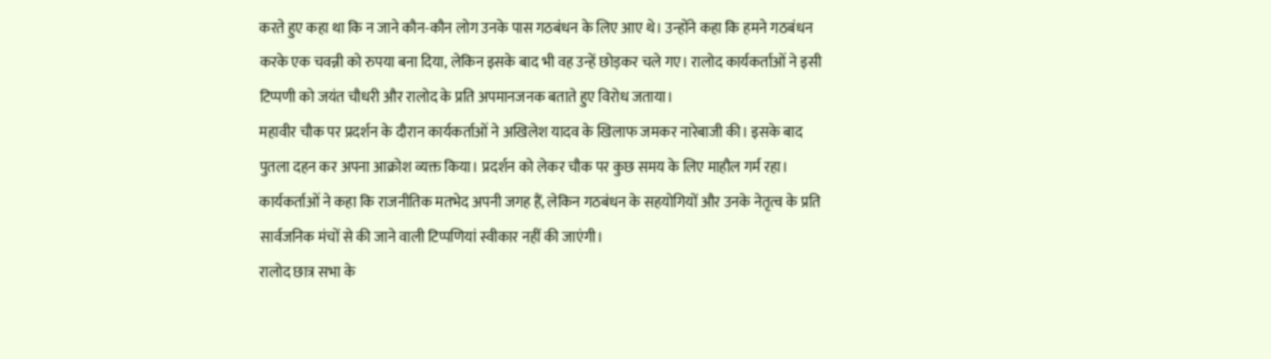करते हुए कहा था कि न जाने कौन-कौन लोग उनके पास गठबंधन के लिए आए थे। उन्होंने कहा कि हमने गठबंधन करके एक चवन्नी को रुपया बना दिया, लेकिन इसके बाद भी वह उन्हें छोड़कर चले गए। रालोद कार्यकर्ताओं ने इसी टिप्पणी को जयंत चौधरी और रालोद के प्रति अपमानजनक बताते हुए विरोध जताया।
महावीर चौक पर प्रदर्शन के दौरान कार्यकर्ताओं ने अखिलेश यादव के खिलाफ जमकर नारेबाजी की। इसके बाद पुतला दहन कर अपना आक्रोश व्यक्त किया। प्रदर्शन को लेकर चौक पर कुछ समय के लिए माहौल गर्म रहा। कार्यकर्ताओं ने कहा कि राजनीतिक मतभेद अपनी जगह हैं, लेकिन गठबंधन के सहयोगियों और उनके नेतृत्व के प्रति सार्वजनिक मंचों से की जाने वाली टिप्पणियां स्वीकार नहीं की जाएंगी।
रालोद छात्र सभा के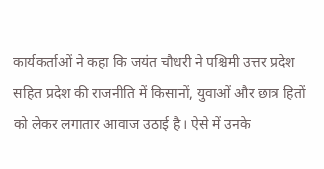कार्यकर्ताओं ने कहा कि जयंत चौधरी ने पश्चिमी उत्तर प्रदेश सहित प्रदेश की राजनीति में किसानों, युवाओं और छात्र हितों को लेकर लगातार आवाज उठाई है। ऐसे में उनके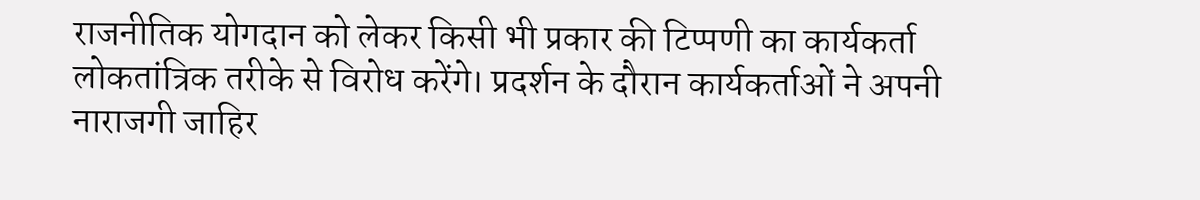राजनीतिक योगदान को लेकर किसी भी प्रकार की टिप्पणी का कार्यकर्ता लोकतांत्रिक तरीके से विरोध करेंगे। प्रदर्शन के दौरान कार्यकर्ताओं ने अपनी नाराजगी जाहिर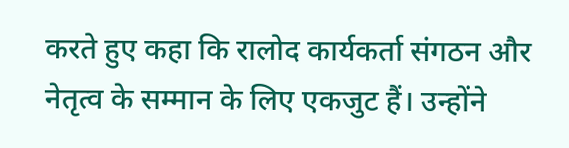करते हुए कहा कि रालोद कार्यकर्ता संगठन और नेतृत्व के सम्मान के लिए एकजुट हैं। उन्होंने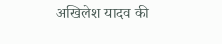अखिलेश यादव की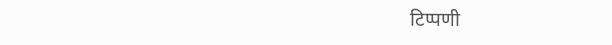टिप्पणी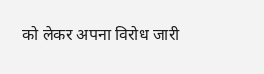को लेकर अपना विरोध जारी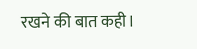रखने की बात कही।